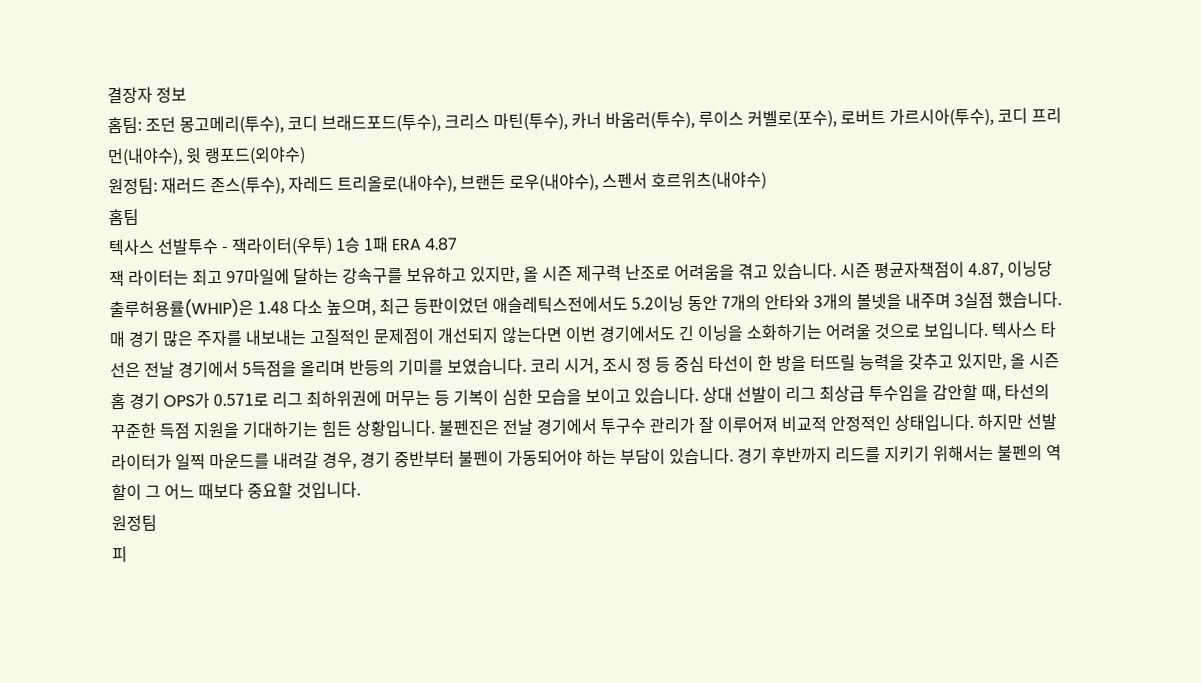결장자 정보
홈팀: 조던 몽고메리(투수), 코디 브래드포드(투수), 크리스 마틴(투수), 카너 바움러(투수), 루이스 커벨로(포수), 로버트 가르시아(투수), 코디 프리먼(내야수), 윗 랭포드(외야수)
원정팀: 재러드 존스(투수), 자레드 트리올로(내야수), 브랜든 로우(내야수), 스펜서 호르위츠(내야수)
홈팀
텍사스 선발투수 - 잭라이터(우투) 1승 1패 ERA 4.87
잭 라이터는 최고 97마일에 달하는 강속구를 보유하고 있지만, 올 시즌 제구력 난조로 어려움을 겪고 있습니다. 시즌 평균자책점이 4.87, 이닝당 출루허용률(WHIP)은 1.48 다소 높으며, 최근 등판이었던 애슬레틱스전에서도 5.2이닝 동안 7개의 안타와 3개의 볼넷을 내주며 3실점 했습니다. 매 경기 많은 주자를 내보내는 고질적인 문제점이 개선되지 않는다면 이번 경기에서도 긴 이닝을 소화하기는 어려울 것으로 보입니다. 텍사스 타선은 전날 경기에서 5득점을 올리며 반등의 기미를 보였습니다. 코리 시거, 조시 정 등 중심 타선이 한 방을 터뜨릴 능력을 갖추고 있지만, 올 시즌 홈 경기 OPS가 0.571로 리그 최하위권에 머무는 등 기복이 심한 모습을 보이고 있습니다. 상대 선발이 리그 최상급 투수임을 감안할 때, 타선의 꾸준한 득점 지원을 기대하기는 힘든 상황입니다. 불펜진은 전날 경기에서 투구수 관리가 잘 이루어져 비교적 안정적인 상태입니다. 하지만 선발 라이터가 일찍 마운드를 내려갈 경우, 경기 중반부터 불펜이 가동되어야 하는 부담이 있습니다. 경기 후반까지 리드를 지키기 위해서는 불펜의 역할이 그 어느 때보다 중요할 것입니다.
원정팀
피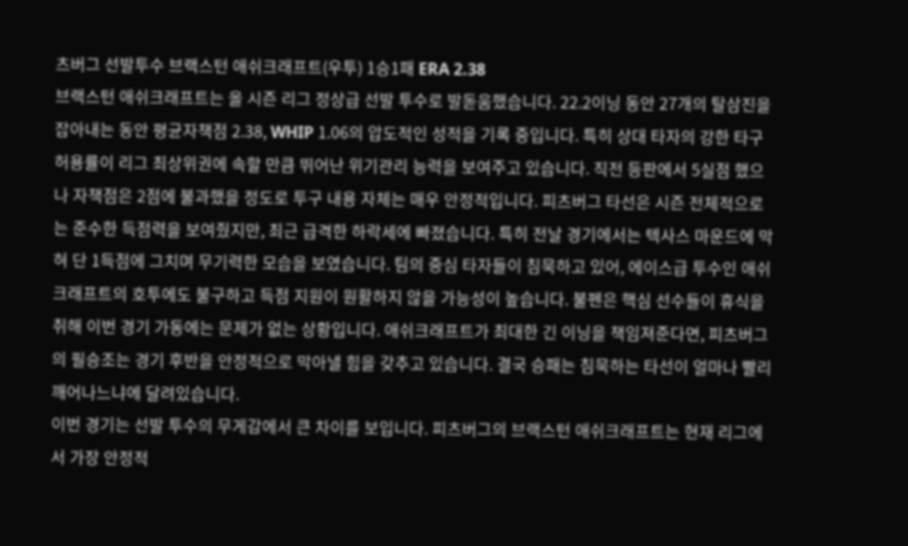츠버그 선발투수 브랙스턴 애쉬크래프트(우투) 1승1패 ERA 2.38
브랙스턴 애쉬크래프트는 올 시즌 리그 정상급 선발 투수로 발돋움했습니다. 22.2이닝 동안 27개의 탈삼진을 잡아내는 동안 평균자책점 2.38, WHIP 1.06의 압도적인 성적을 기록 중입니다. 특히 상대 타자의 강한 타구 허용률이 리그 최상위권에 속할 만큼 뛰어난 위기관리 능력을 보여주고 있습니다. 직전 등판에서 5실점 했으나 자책점은 2점에 불과했을 정도로 투구 내용 자체는 매우 안정적입니다. 피츠버그 타선은 시즌 전체적으로는 준수한 득점력을 보여줬지만, 최근 급격한 하락세에 빠졌습니다. 특히 전날 경기에서는 텍사스 마운드에 막혀 단 1득점에 그치며 무기력한 모습을 보였습니다. 팀의 중심 타자들이 침묵하고 있어, 에이스급 투수인 애쉬크래프트의 호투에도 불구하고 득점 지원이 원활하지 않을 가능성이 높습니다. 불펜은 핵심 선수들이 휴식을 취해 이번 경기 가동에는 문제가 없는 상황입니다. 애쉬크래프트가 최대한 긴 이닝을 책임져준다면, 피츠버그의 필승조는 경기 후반을 안정적으로 막아낼 힘을 갖추고 있습니다. 결국 승패는 침묵하는 타선이 얼마나 빨리 깨어나느냐에 달려있습니다.
이번 경기는 선발 투수의 무게감에서 큰 차이를 보입니다. 피츠버그의 브랙스턴 애쉬크래프트는 현재 리그에서 가장 안정적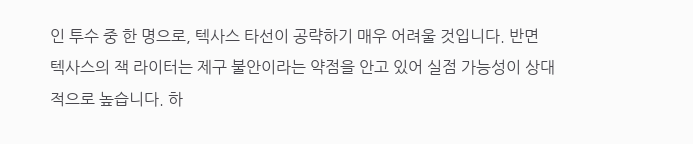인 투수 중 한 명으로, 텍사스 타선이 공략하기 매우 어려울 것입니다. 반면 텍사스의 잭 라이터는 제구 불안이라는 약점을 안고 있어 실점 가능성이 상대적으로 높습니다. 하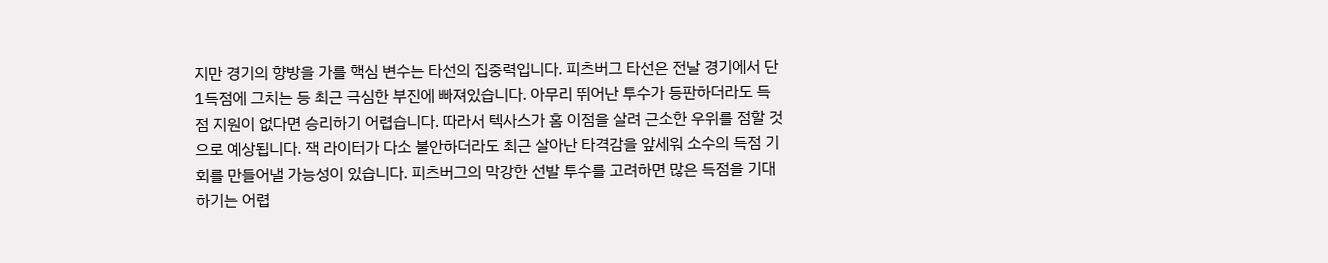지만 경기의 향방을 가를 핵심 변수는 타선의 집중력입니다. 피츠버그 타선은 전날 경기에서 단 1득점에 그치는 등 최근 극심한 부진에 빠져있습니다. 아무리 뛰어난 투수가 등판하더라도 득점 지원이 없다면 승리하기 어렵습니다. 따라서 텍사스가 홈 이점을 살려 근소한 우위를 점할 것으로 예상됩니다. 잭 라이터가 다소 불안하더라도 최근 살아난 타격감을 앞세워 소수의 득점 기회를 만들어낼 가능성이 있습니다. 피츠버그의 막강한 선발 투수를 고려하면 많은 득점을 기대하기는 어렵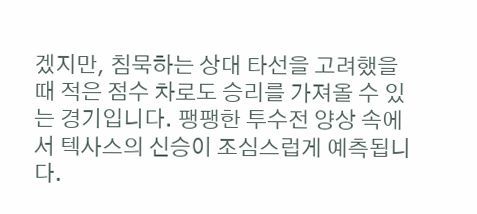겠지만, 침묵하는 상대 타선을 고려했을 때 적은 점수 차로도 승리를 가져올 수 있는 경기입니다. 팽팽한 투수전 양상 속에서 텍사스의 신승이 조심스럽게 예측됩니다.